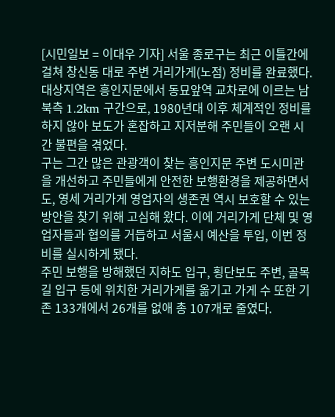[시민일보 = 이대우 기자] 서울 종로구는 최근 이틀간에 걸쳐 창신동 대로 주변 거리가게(노점) 정비를 완료했다.
대상지역은 흥인지문에서 동묘앞역 교차로에 이르는 남북측 1.2km 구간으로, 1980년대 이후 체계적인 정비를 하지 않아 보도가 혼잡하고 지저분해 주민들이 오랜 시간 불편을 겪었다.
구는 그간 많은 관광객이 찾는 흥인지문 주변 도시미관을 개선하고 주민들에게 안전한 보행환경을 제공하면서도, 영세 거리가게 영업자의 생존권 역시 보호할 수 있는 방안을 찾기 위해 고심해 왔다. 이에 거리가게 단체 및 영업자들과 협의를 거듭하고 서울시 예산을 투입, 이번 정비를 실시하게 됐다.
주민 보행을 방해했던 지하도 입구, 횡단보도 주변, 골목길 입구 등에 위치한 거리가게를 옮기고 가게 수 또한 기존 133개에서 26개를 없애 총 107개로 줄였다.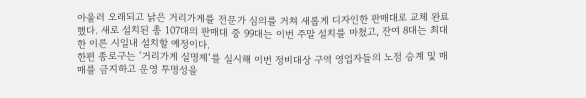아울러 오래되고 낡은 거리가게를 전문가 심의를 거쳐 새롭게 디자인한 판매대로 교체 완료했다. 새로 설치된 총 107대의 판매대 중 99대는 이번 주말 설치를 마쳤고, 잔여 8대는 최대한 이른 시일내 설치할 예정이다.
한편 종로구는 ‘거리가게 실명제’를 실시해 이번 정비대상 구역 영업자들의 노점 승계 및 매매를 금지하고 운영 투명성을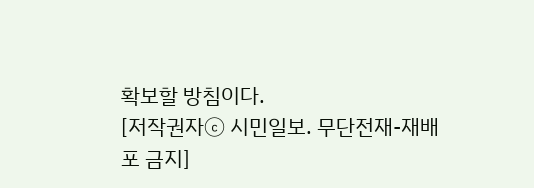확보할 방침이다.
[저작권자ⓒ 시민일보. 무단전재-재배포 금지]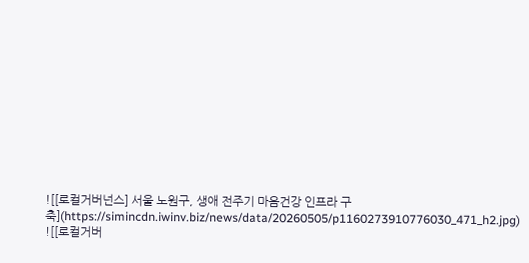![[로컬거버넌스] 서울 노원구, 생애 전주기 마음건강 인프라 구축](https://simincdn.iwinv.biz/news/data/20260505/p1160273910776030_471_h2.jpg)
![[로컬거버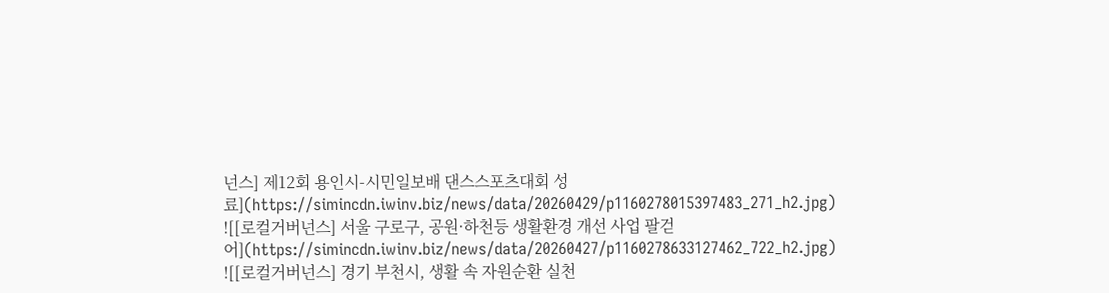넌스] 제12회 용인시-시민일보배 댄스스포츠대회 성료](https://simincdn.iwinv.biz/news/data/20260429/p1160278015397483_271_h2.jpg)
![[로컬거버넌스] 서울 구로구, 공원·하천등 생활환경 개선 사업 팔걷어](https://simincdn.iwinv.biz/news/data/20260427/p1160278633127462_722_h2.jpg)
![[로컬거버넌스] 경기 부천시, 생활 속 자원순환 실천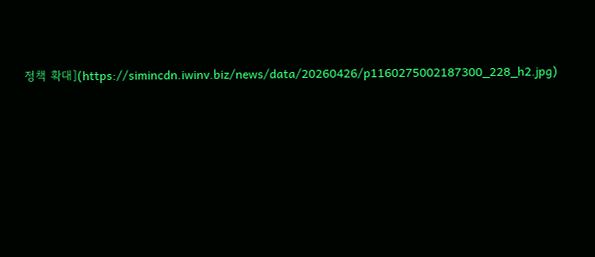정책 확대](https://simincdn.iwinv.biz/news/data/20260426/p1160275002187300_228_h2.jpg)